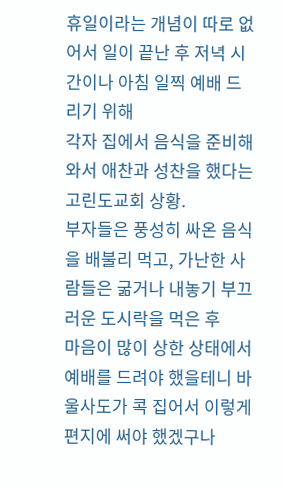휴일이라는 개념이 따로 없어서 일이 끝난 후 저녁 시간이나 아침 일찍 예배 드리기 위해
각자 집에서 음식을 준비해 와서 애찬과 성찬을 했다는 고린도교회 상황.
부자들은 풍성히 싸온 음식을 배불리 먹고, 가난한 사람들은 굶거나 내놓기 부끄러운 도시락을 먹은 후
마음이 많이 상한 상태에서 예배를 드려야 했을테니 바울사도가 콕 집어서 이렇게 편지에 써야 했겠구나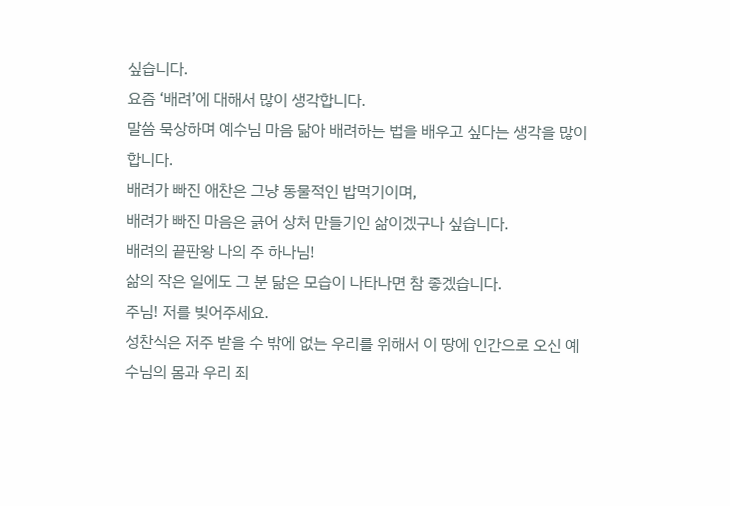싶습니다.
요즘 ‘배려’에 대해서 많이 생각합니다.
말씀 묵상하며 예수님 마음 닮아 배려하는 법을 배우고 싶다는 생각을 많이 합니다.
배려가 빠진 애찬은 그냥 동물적인 밥먹기이며,
배려가 빠진 마음은 긁어 상처 만들기인 삶이겠구나 싶습니다.
배려의 끝판왕 나의 주 하나님!
삶의 작은 일에도 그 분 닮은 모습이 나타나면 참 좋겠습니다.
주님! 저를 빚어주세요.
성찬식은 저주 받을 수 밖에 없는 우리를 위해서 이 땅에 인간으로 오신 예수님의 몸과 우리 죄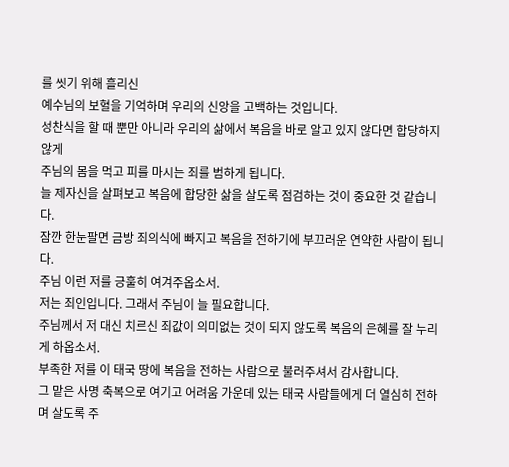를 씻기 위해 흘리신
예수님의 보혈을 기억하며 우리의 신앙을 고백하는 것입니다.
성찬식을 할 때 뿐만 아니라 우리의 삶에서 복음을 바로 알고 있지 않다면 합당하지 않게
주님의 몸을 먹고 피를 마시는 죄를 범하게 됩니다.
늘 제자신을 살펴보고 복음에 합당한 삶을 살도록 점검하는 것이 중요한 것 같습니다.
잠깐 한눈팔면 금방 죄의식에 빠지고 복음을 전하기에 부끄러운 연약한 사람이 됩니다.
주님 이런 저를 긍훌히 여겨주옵소서.
저는 죄인입니다. 그래서 주님이 늘 필요합니다.
주님께서 저 대신 치르신 죄값이 의미없는 것이 되지 않도록 복음의 은혜를 잘 누리게 하옵소서.
부족한 저를 이 태국 땅에 복음을 전하는 사람으로 불러주셔서 감사합니다.
그 맡은 사명 축복으로 여기고 어려움 가운데 있는 태국 사람들에게 더 열심히 전하며 살도록 주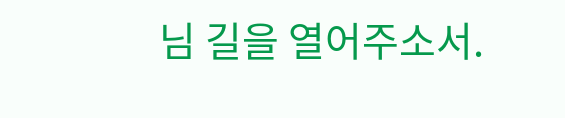님 길을 열어주소서.